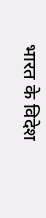भारत के विदेश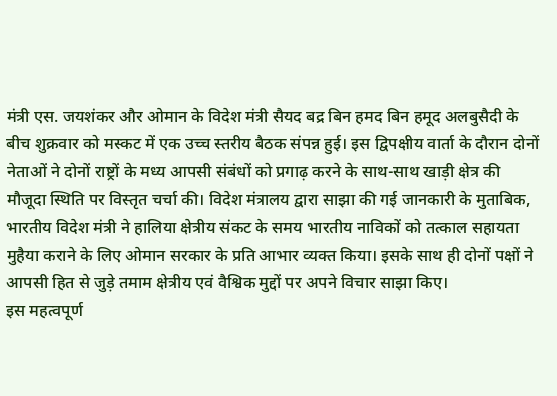मंत्री एस. जयशंकर और ओमान के विदेश मंत्री सैयद बद्र बिन हमद बिन हमूद अलबुसैदी के बीच शुक्रवार को मस्कट में एक उच्च स्तरीय बैठक संपन्न हुई। इस द्विपक्षीय वार्ता के दौरान दोनों नेताओं ने दोनों राष्ट्रों के मध्य आपसी संबंधों को प्रगाढ़ करने के साथ-साथ खाड़ी क्षेत्र की मौजूदा स्थिति पर विस्तृत चर्चा की। विदेश मंत्रालय द्वारा साझा की गई जानकारी के मुताबिक, भारतीय विदेश मंत्री ने हालिया क्षेत्रीय संकट के समय भारतीय नाविकों को तत्काल सहायता मुहैया कराने के लिए ओमान सरकार के प्रति आभार व्यक्त किया। इसके साथ ही दोनों पक्षों ने आपसी हित से जुड़े तमाम क्षेत्रीय एवं वैश्विक मुद्दों पर अपने विचार साझा किए।
इस महत्वपूर्ण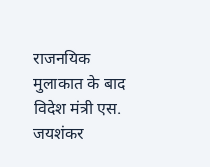राजनयिक मुलाकात के बाद विदेश मंत्री एस. जयशंकर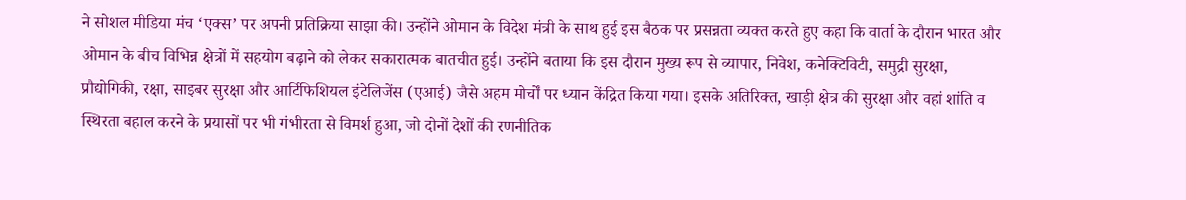ने सोशल मीडिया मंच ‘एक्स’ पर अपनी प्रतिक्रिया साझा की। उन्होंने ओमान के विदेश मंत्री के साथ हुई इस बैठक पर प्रसन्नता व्यक्त करते हुए कहा कि वार्ता के दौरान भारत और ओमान के बीच विभिन्न क्षेत्रों में सहयोग बढ़ाने को लेकर सकारात्मक बातचीत हुई। उन्होंने बताया कि इस दौरान मुख्य रूप से व्यापार, निवेश, कनेक्टिविटी, समुद्री सुरक्षा, प्रौद्योगिकी, रक्षा, साइबर सुरक्षा और आर्टिफिशियल इंटेलिजेंस (एआई) जैसे अहम मोर्चों पर ध्यान केंद्रित किया गया। इसके अतिरिक्त, खाड़ी क्षेत्र की सुरक्षा और वहां शांति व स्थिरता बहाल करने के प्रयासों पर भी गंभीरता से विमर्श हुआ, जो दोनों देशों की रणनीतिक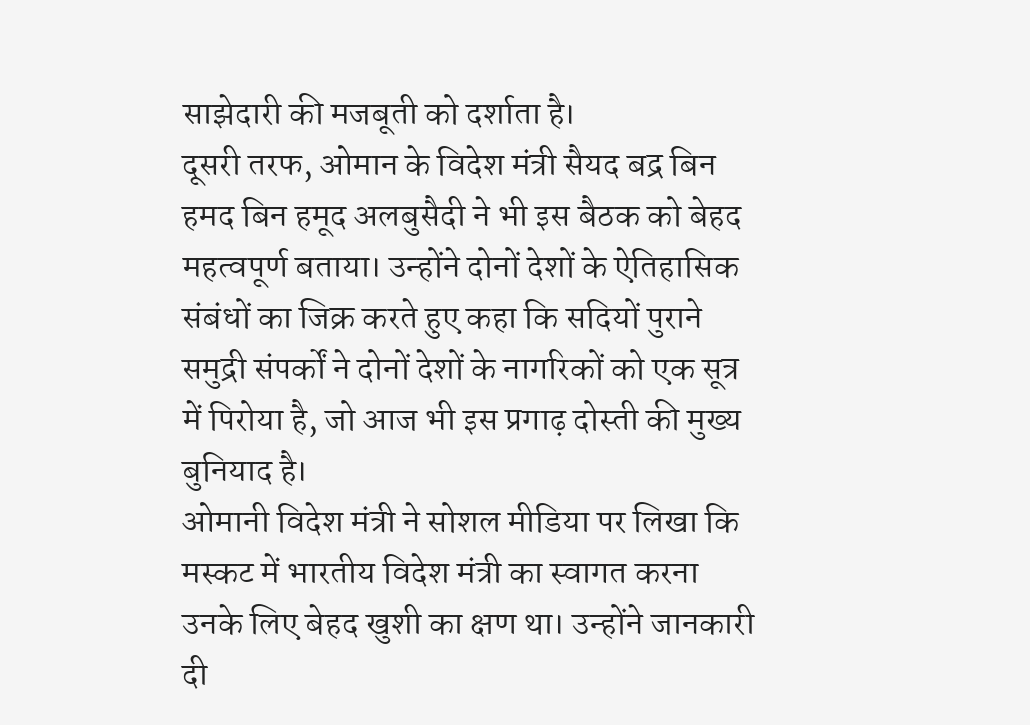साझेदारी की मजबूती को दर्शाता है।
दूसरी तरफ, ओमान के विदेश मंत्री सैयद बद्र बिन हमद बिन हमूद अलबुसैदी ने भी इस बैठक को बेहद महत्वपूर्ण बताया। उन्होंने दोनों देशों के ऐतिहासिक संबंधों का जिक्र करते हुए कहा कि सदियों पुराने समुद्री संपर्कों ने दोनों देशों के नागरिकों को एक सूत्र में पिरोया है, जो आज भी इस प्रगाढ़ दोस्ती की मुख्य बुनियाद है।
ओमानी विदेश मंत्री ने सोशल मीडिया पर लिखा कि मस्कट में भारतीय विदेश मंत्री का स्वागत करना उनके लिए बेहद खुशी का क्षण था। उन्होंने जानकारी दी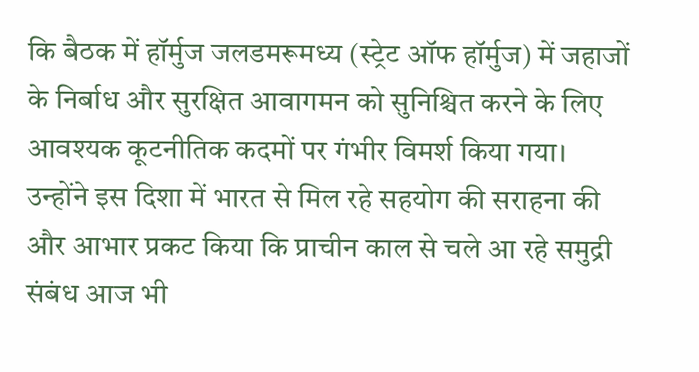कि बैठक में हॉर्मुज जलडमरूमध्य (स्ट्रेट ऑफ हॉर्मुज) में जहाजों के निर्बाध और सुरक्षित आवागमन को सुनिश्चित करने के लिए आवश्यक कूटनीतिक कदमों पर गंभीर विमर्श किया गया। उन्होंने इस दिशा में भारत से मिल रहे सहयोग की सराहना की और आभार प्रकट किया कि प्राचीन काल से चले आ रहे समुद्री संबंध आज भी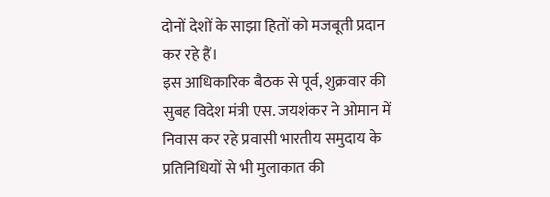दोनों देशों के साझा हितों को मजबूती प्रदान कर रहे हैं।
इस आधिकारिक बैठक से पूर्व, शुक्रवार की सुबह विदेश मंत्री एस. जयशंकर ने ओमान में निवास कर रहे प्रवासी भारतीय समुदाय के प्रतिनिधियों से भी मुलाकात की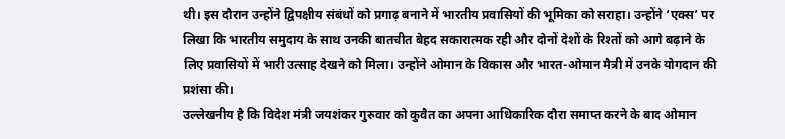थी। इस दौरान उन्होंने द्विपक्षीय संबंधों को प्रगाढ़ बनाने में भारतीय प्रवासियों की भूमिका को सराहा। उन्होंने ‘एक्स’ पर लिखा कि भारतीय समुदाय के साथ उनकी बातचीत बेहद सकारात्मक रही और दोनों देशों के रिश्तों को आगे बढ़ाने के लिए प्रवासियों में भारी उत्साह देखने को मिला। उन्होंने ओमान के विकास और भारत-ओमान मैत्री में उनके योगदान की प्रशंसा की।
उल्लेखनीय है कि विदेश मंत्री जयशंकर गुरुवार को कुवैत का अपना आधिकारिक दौरा समाप्त करने के बाद ओमान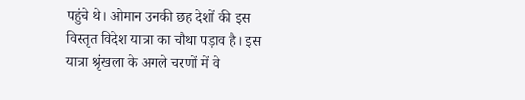पहुंचे थे। ओमान उनकी छह देशों की इस विस्तृत विदेश यात्रा का चौथा पड़ाव है। इस यात्रा श्रृंखला के अगले चरणों में वे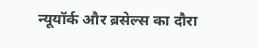न्यूयॉर्क और ब्रसेल्स का दौरा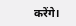करेंगे।